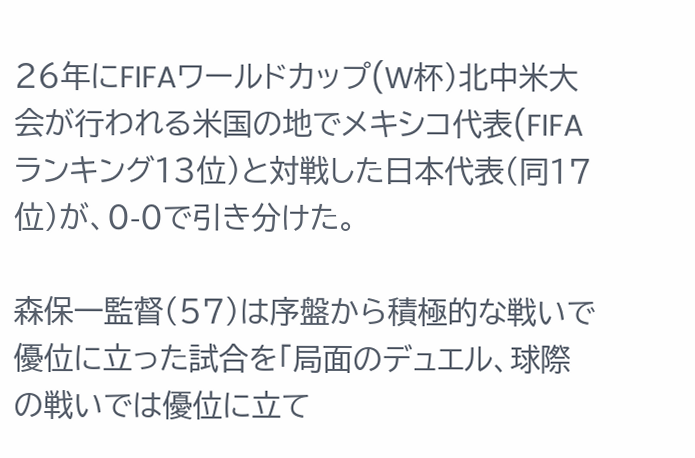26年にFIFAワールドカップ(W杯)北中米大会が行われる米国の地でメキシコ代表(FIFAランキング13位)と対戦した日本代表(同17位)が、0-0で引き分けた。

森保一監督(57)は序盤から積極的な戦いで優位に立った試合を「局面のデュエル、球際の戦いでは優位に立て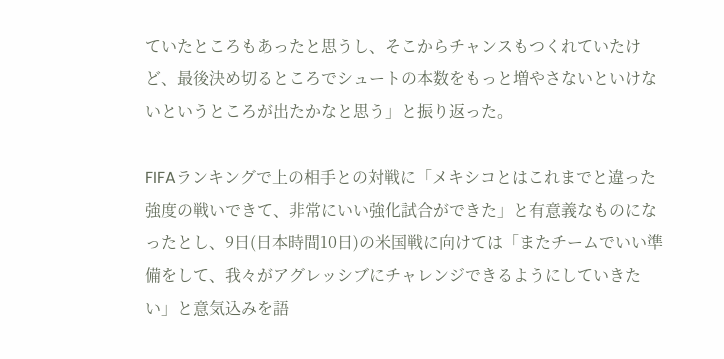ていたところもあったと思うし、そこからチャンスもつくれていたけど、最後決め切るところでシュートの本数をもっと増やさないといけないというところが出たかなと思う」と振り返った。

FIFAランキングで上の相手との対戦に「メキシコとはこれまでと違った強度の戦いできて、非常にいい強化試合ができた」と有意義なものになったとし、9日(日本時間10日)の米国戦に向けては「またチームでいい準備をして、我々がアグレッシブにチャレンジできるようにしていきたい」と意気込みを語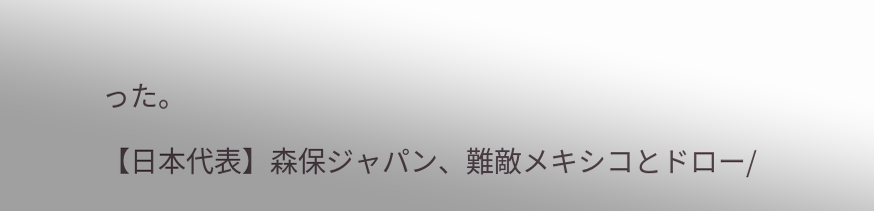った。

【日本代表】森保ジャパン、難敵メキシコとドロー/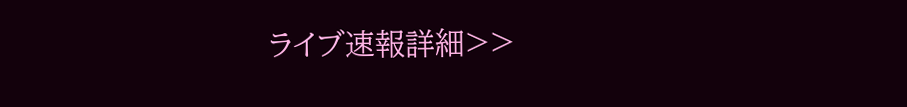ライブ速報詳細>>